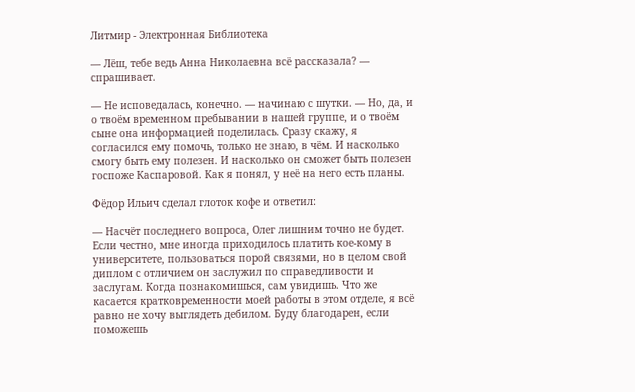Литмир - Электронная Библиотека

— Лёш, тебе ведь Анна Николаевна всё рассказала? — спрашивает.

— Не исповедалась, конечно. — начинаю с шутки. — Но, да, и о твоём временном пребывании в нашей группе, и о твоём сыне она информацией поделилась. Сразу скажу, я согласился ему помочь, только не знаю, в чём. И насколько смогу быть ему полезен. И насколько он сможет быть полезен госпоже Каспаровой. Как я понял, у неё на него есть планы.

Фёдор Ильич сделал глоток кофе и ответил:

— Насчёт последнего вопроса, Олег лишним точно не будет. Если честно, мне иногда приходилось платить кое-кому в университете, пользоваться порой связями, но в целом свой диплом с отличием он заслужил по справедливости и заслугам. Когда познакомишься, сам увидишь. Что же касается кратковременности моей работы в этом отделе, я всё равно не хочу выглядеть дебилом. Буду благодарен, если поможешь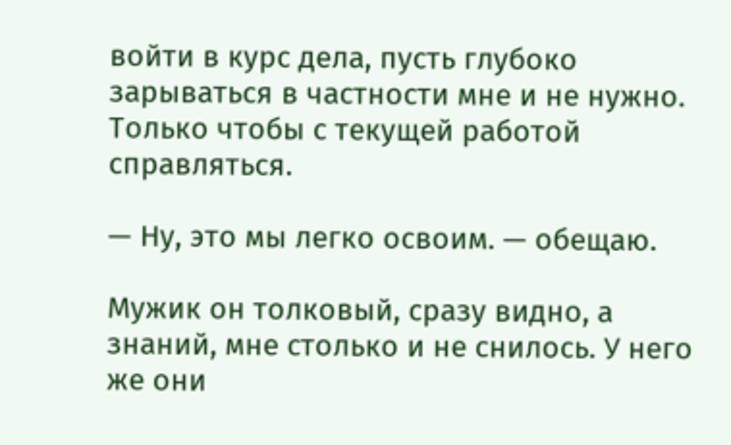войти в курс дела, пусть глубоко зарываться в частности мне и не нужно. Только чтобы с текущей работой справляться.

— Ну, это мы легко освоим. — обещаю.

Мужик он толковый, сразу видно, а знаний, мне столько и не снилось. У него же они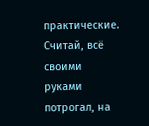практические. Считай, всё своими руками потрогал, на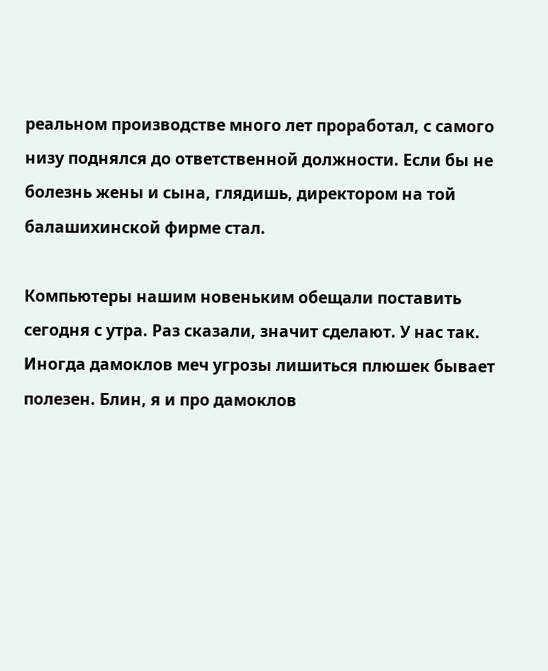реальном производстве много лет проработал, с самого низу поднялся до ответственной должности. Если бы не болезнь жены и сына, глядишь, директором на той балашихинской фирме стал.

Компьютеры нашим новеньким обещали поставить сегодня с утра. Раз сказали, значит сделают. У нас так. Иногда дамоклов меч угрозы лишиться плюшек бывает полезен. Блин, я и про дамоклов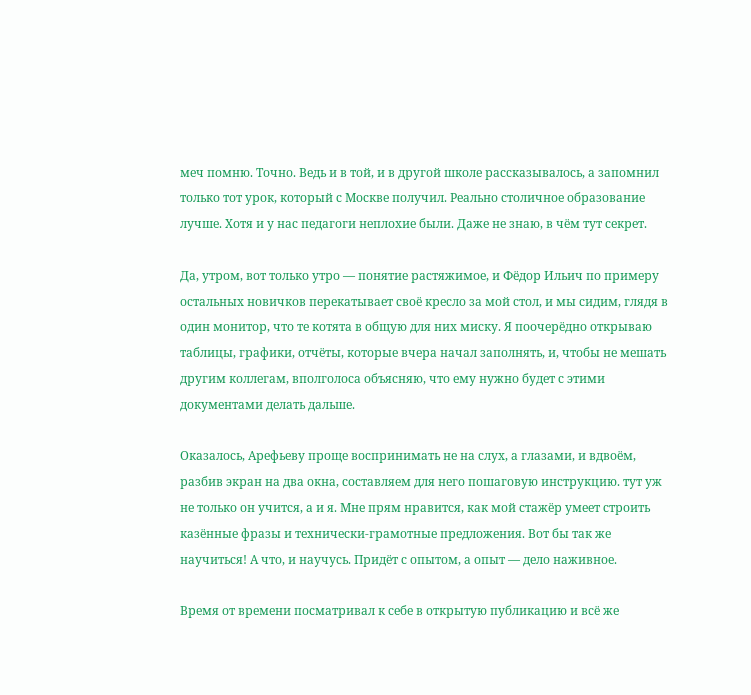меч помню. Точно. Ведь и в той, и в другой школе рассказывалось, а запомнил только тот урок, который с Москве получил. Реально столичное образование лучше. Хотя и у нас педагоги неплохие были. Даже не знаю, в чём тут секрет.

Да, утром, вот только утро — понятие растяжимое, и Фёдор Ильич по примеру остальных новичков перекатывает своё кресло за мой стол, и мы сидим, глядя в один монитор, что те котята в общую для них миску. Я поочерёдно открываю таблицы, графики, отчёты, которые вчера начал заполнять, и, чтобы не мешать другим коллегам, вполголоса объясняю, что ему нужно будет с этими документами делать дальше.

Оказалось, Арефьеву проще воспринимать не на слух, а глазами, и вдвоём, разбив экран на два окна, составляем для него пошаговую инструкцию. тут уж не только он учится, а и я. Мне прям нравится, как мой стажёр умеет строить казённые фразы и технически-грамотные предложения. Вот бы так же научиться! А что, и научусь. Придёт с опытом, а опыт — дело наживное.

Время от времени посматривал к себе в открытую публикацию и всё же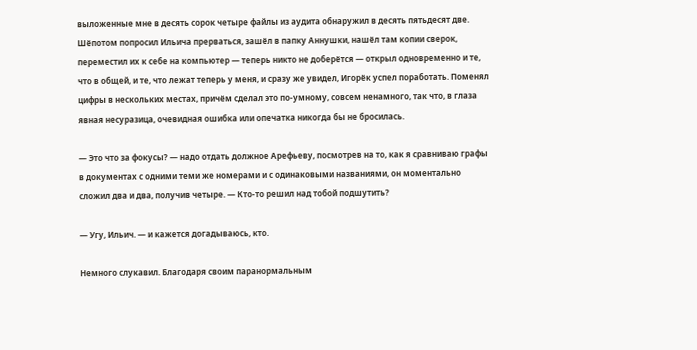выложенные мне в десять сорок четыре файлы из аудита обнаружил в десять пятьдесят две. Шёпотом попросил Ильича прерваться, зашёл в папку Аннушки, нашёл там копии сверок, переместил их к себе на компьютер — теперь никто не доберётся — открыл одновременно и те, что в общей, и те, что лежат теперь у меня, и сразу же увидел, Игорёк успел поработать. Поменял цифры в нескольких местах, причём сделал это по-умному, совсем ненамного, так что, в глаза явная несуразица, очевидная ошибка или опечатка никогда бы не бросилась.

— Это что за фокусы? — надо отдать должное Арефьеву, посмотрев на то, как я сравниваю графы в документах с одними теми же номерами и с одинаковыми названиями, он моментально сложил два и два, получив четыре. — Кто-то решил над тобой подшутить?

— Угу, Ильич. — и кажется догадываюсь, кто.

Немного слукавил. Благодаря своим паранормальным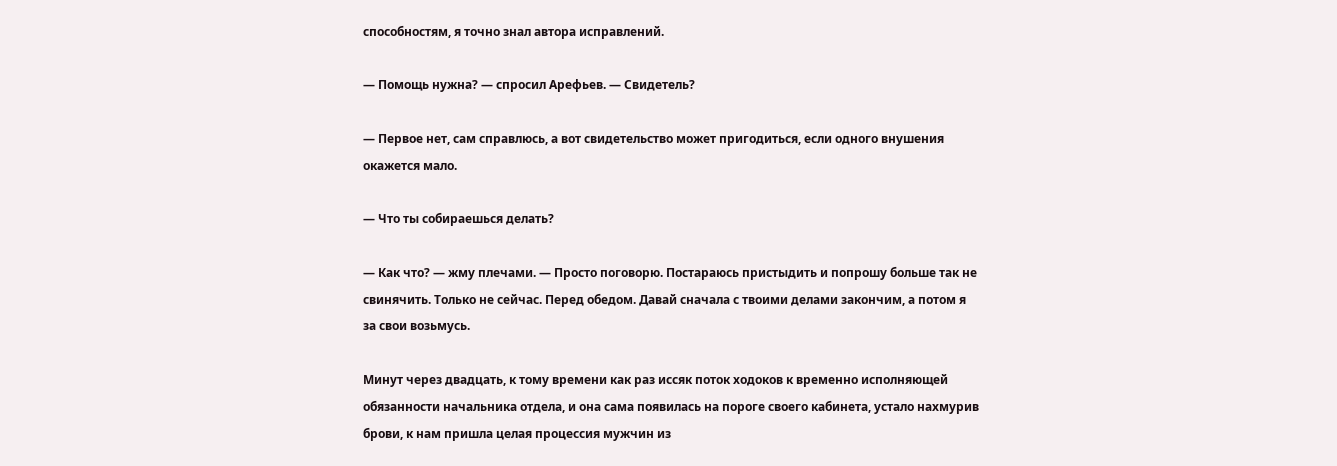способностям, я точно знал автора исправлений.

— Помощь нужна? — спросил Арефьев. — Свидетель?

— Первое нет, сам справлюсь, а вот свидетельство может пригодиться, если одного внушения окажется мало.

— Что ты собираешься делать?

— Как что? — жму плечами. — Просто поговорю. Постараюсь пристыдить и попрошу больше так не свинячить. Только не сейчас. Перед обедом. Давай сначала с твоими делами закончим, а потом я за свои возьмусь.

Минут через двадцать, к тому времени как раз иссяк поток ходоков к временно исполняющей обязанности начальника отдела, и она сама появилась на пороге своего кабинета, устало нахмурив брови, к нам пришла целая процессия мужчин из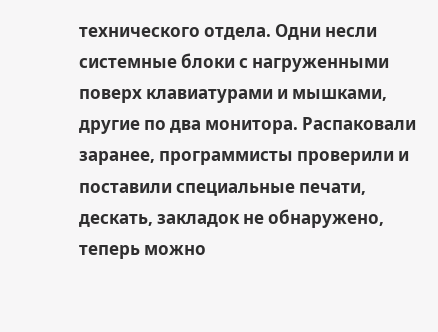технического отдела. Одни несли системные блоки с нагруженными поверх клавиатурами и мышками, другие по два монитора. Распаковали заранее, программисты проверили и поставили специальные печати, дескать, закладок не обнаружено, теперь можно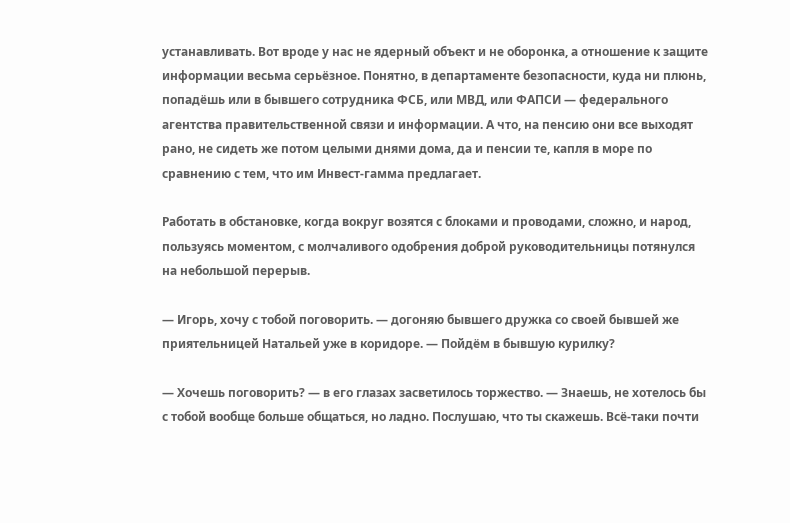устанавливать. Вот вроде у нас не ядерный объект и не оборонка, а отношение к защите информации весьма серьёзное. Понятно, в департаменте безопасности, куда ни плюнь, попадёшь или в бывшего сотрудника ФСБ, или МВД, или ФАПСИ — федерального агентства правительственной связи и информации. А что, на пенсию они все выходят рано, не сидеть же потом целыми днями дома, да и пенсии те, капля в море по сравнению с тем, что им Инвест-гамма предлагает.

Работать в обстановке, когда вокруг возятся с блоками и проводами, сложно, и народ, пользуясь моментом, с молчаливого одобрения доброй руководительницы потянулся на небольшой перерыв.

— Игорь, хочу с тобой поговорить. — догоняю бывшего дружка со своей бывшей же приятельницей Натальей уже в коридоре. — Пойдём в бывшую курилку?

— Хочешь поговорить? — в его глазах засветилось торжество. — Знаешь, не хотелось бы с тобой вообще больше общаться, но ладно. Послушаю, что ты скажешь. Всё-таки почти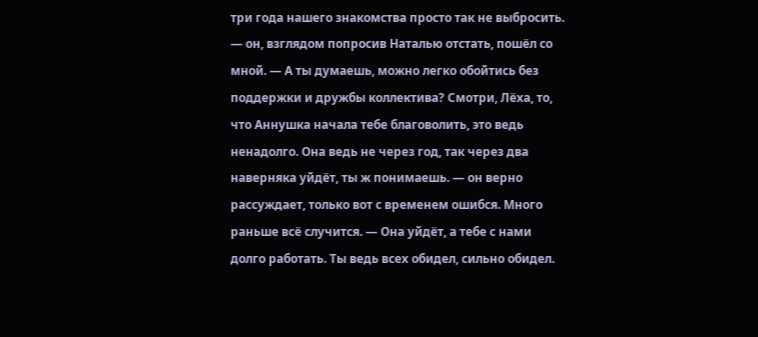три года нашего знакомства просто так не выбросить. — он, взглядом попросив Наталью отстать, пошёл со мной. — А ты думаешь, можно легко обойтись без поддержки и дружбы коллектива? Смотри, Лёха, то, что Аннушка начала тебе благоволить, это ведь ненадолго. Она ведь не через год, так через два наверняка уйдёт, ты ж понимаешь. — он верно рассуждает, только вот с временем ошибся. Много раньше всё случится. — Она уйдёт, а тебе с нами долго работать. Ты ведь всех обидел, сильно обидел.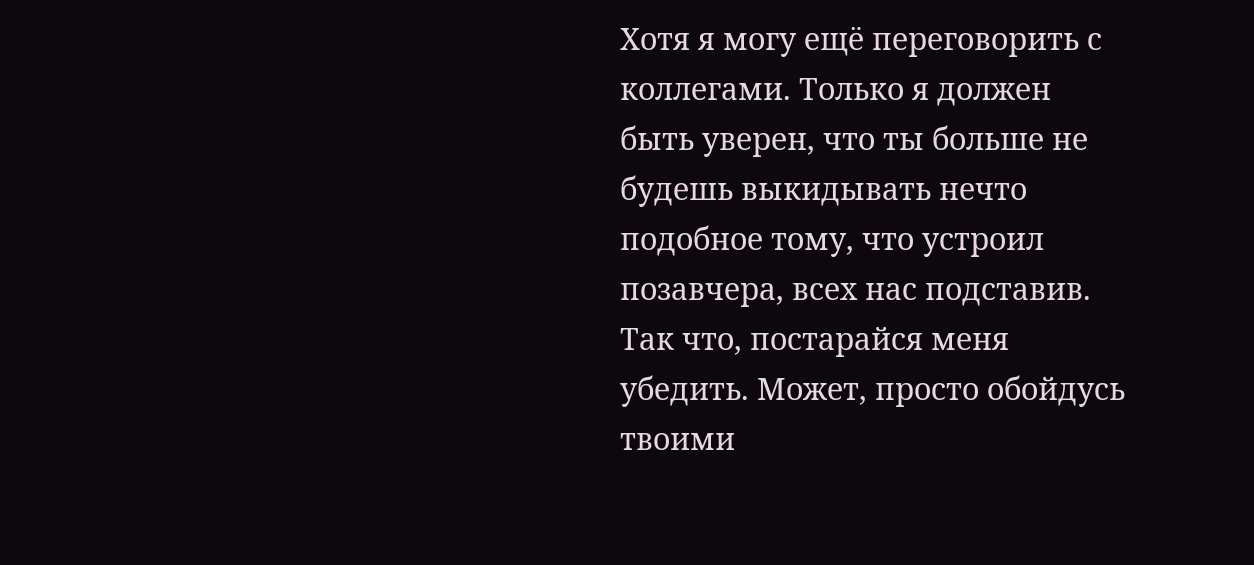Хотя я могу ещё переговорить с коллегами. Только я должен быть уверен, что ты больше не будешь выкидывать нечто подобное тому, что устроил позавчера, всех нас подставив. Так что, постарайся меня убедить. Может, просто обойдусь твоими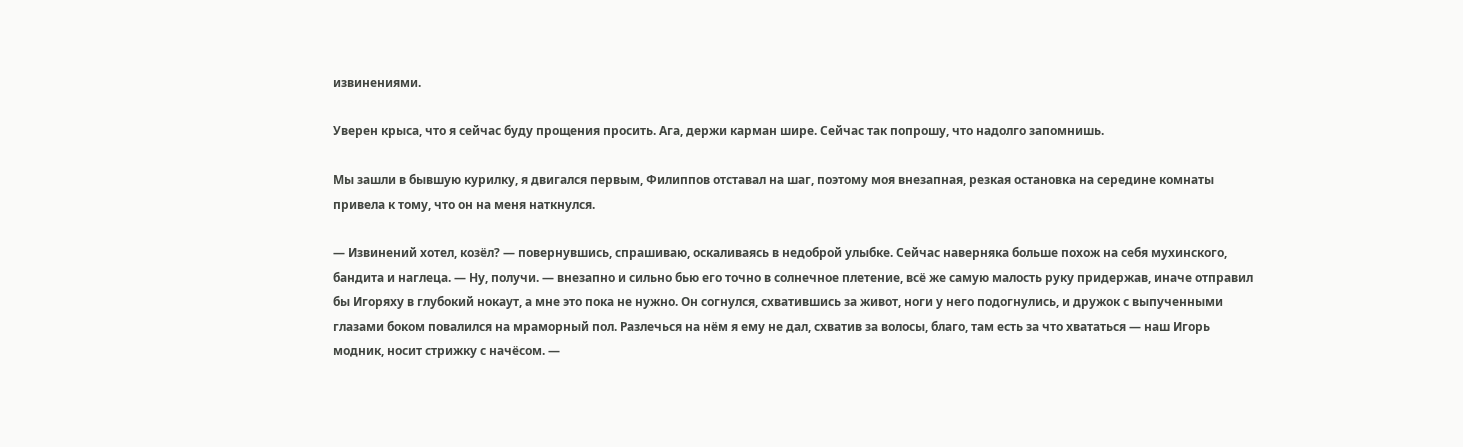извинениями.

Уверен крыса, что я сейчас буду прощения просить. Ага, держи карман шире. Сейчас так попрошу, что надолго запомнишь.

Мы зашли в бывшую курилку, я двигался первым, Филиппов отставал на шаг, поэтому моя внезапная, резкая остановка на середине комнаты привела к тому, что он на меня наткнулся.

— Извинений хотел, козёл? — повернувшись, спрашиваю, оскаливаясь в недоброй улыбке. Сейчас наверняка больше похож на себя мухинского, бандита и наглеца. — Ну, получи. — внезапно и сильно бью его точно в солнечное плетение, всё же самую малость руку придержав, иначе отправил бы Игоряху в глубокий нокаут, а мне это пока не нужно. Он согнулся, схватившись за живот, ноги у него подогнулись, и дружок с выпученными глазами боком повалился на мраморный пол. Разлечься на нём я ему не дал, схватив за волосы, благо, там есть за что хвататься — наш Игорь модник, носит стрижку с начёсом. —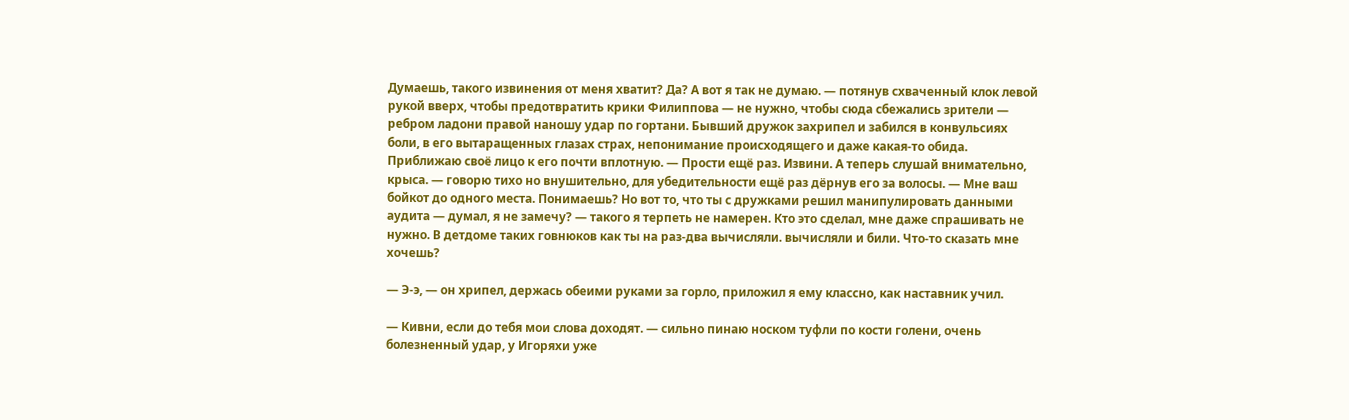Думаешь, такого извинения от меня хватит? Да? А вот я так не думаю. — потянув схваченный клок левой рукой вверх, чтобы предотвратить крики Филиппова — не нужно, чтобы сюда сбежались зрители — ребром ладони правой наношу удар по гортани. Бывший дружок захрипел и забился в конвульсиях боли, в его вытаращенных глазах страх, непонимание происходящего и даже какая-то обида. Приближаю своё лицо к его почти вплотную. — Прости ещё раз. Извини. А теперь слушай внимательно, крыса. — говорю тихо но внушительно, для убедительности ещё раз дёрнув его за волосы. — Мне ваш бойкот до одного места. Понимаешь? Но вот то, что ты с дружками решил манипулировать данными аудита — думал, я не замечу? — такого я терпеть не намерен. Кто это сделал, мне даже спрашивать не нужно. В детдоме таких говнюков как ты на раз-два вычисляли. вычисляли и били. Что-то сказать мне хочешь?

— Э-э, — он хрипел, держась обеими руками за горло, приложил я ему классно, как наставник учил.

— Кивни, если до тебя мои слова доходят. — сильно пинаю носком туфли по кости голени, очень болезненный удар, у Игоряхи уже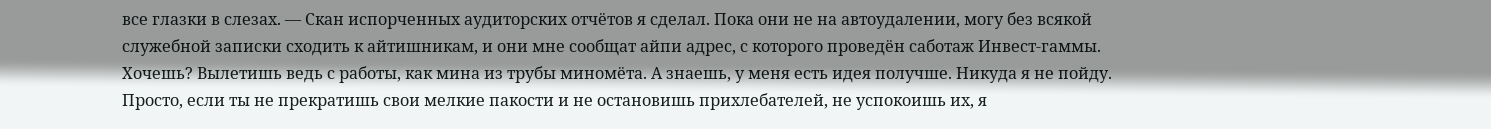все глазки в слезах. — Скан испорченных аудиторских отчётов я сделал. Пока они не на автоудалении, могу без всякой служебной записки сходить к айтишникам, и они мне сообщат айпи адрес, с которого проведён саботаж Инвест-гаммы. Хочешь? Вылетишь ведь с работы, как мина из трубы миномёта. А знаешь, у меня есть идея получше. Никуда я не пойду. Просто, если ты не прекратишь свои мелкие пакости и не остановишь прихлебателей, не успокоишь их, я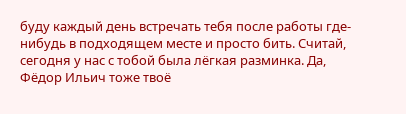буду каждый день встречать тебя после работы где-нибудь в подходящем месте и просто бить. Считай, сегодня у нас с тобой была лёгкая разминка. Да, Фёдор Ильич тоже твоё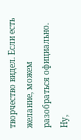творчество видел. Если есть желание, можем разобраться официально. Ну,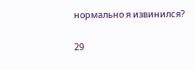нормально я извинился?

29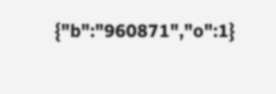{"b":"960871","o":1}